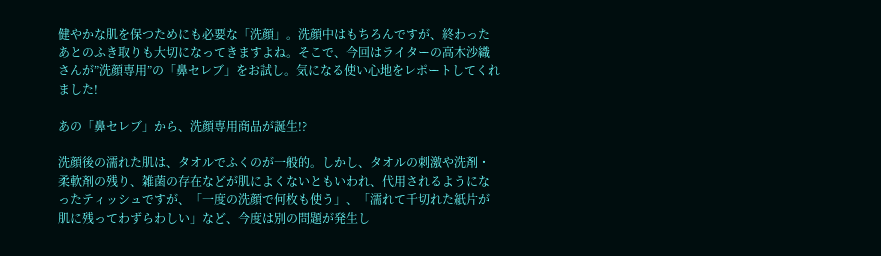健やかな肌を保つためにも必要な「洗顔」。洗顔中はもちろんですが、終わったあとのふき取りも大切になってきますよね。そこで、今回はライターの高木沙織さんが”洗顔専用”の「鼻セレブ」をお試し。気になる使い心地をレポートしてくれました!

あの「鼻セレブ」から、洗顔専用商品が誕生!?

洗顔後の濡れた肌は、タオルでふくのが一般的。しかし、タオルの刺激や洗剤・柔軟剤の残り、雑菌の存在などが肌によくないともいわれ、代用されるようになったティッシュですが、「一度の洗顔で何枚も使う」、「濡れて千切れた紙片が肌に残ってわずらわしい」など、今度は別の問題が発生し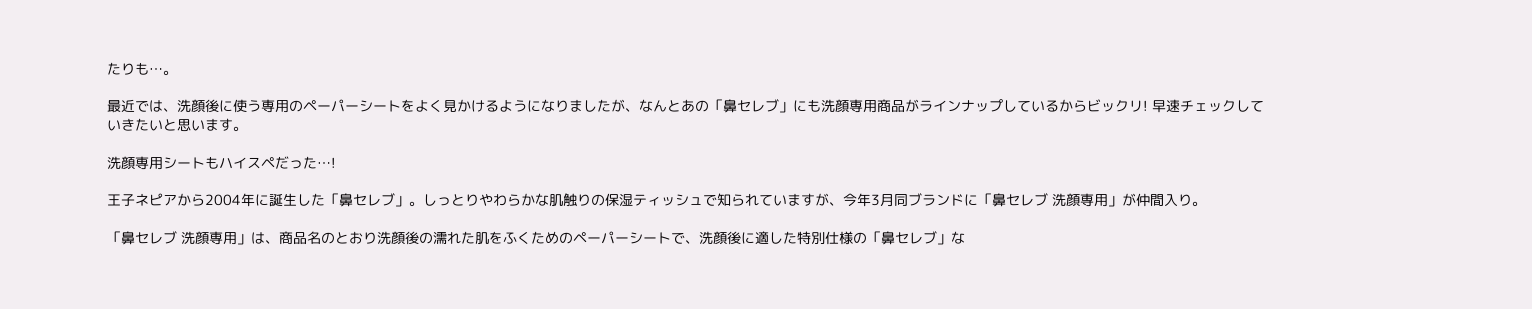たりも…。

最近では、洗顔後に使う専用のペーパーシートをよく見かけるようになりましたが、なんとあの「鼻セレブ」にも洗顔専用商品がラインナップしているからビックリ! 早速チェックしていきたいと思います。

洗顔専用シートもハイスペだった…!

王子ネピアから2004年に誕生した「鼻セレブ」。しっとりやわらかな肌触りの保湿ティッシュで知られていますが、今年3月同ブランドに「鼻セレブ 洗顔専用」が仲間入り。

「鼻セレブ 洗顔専用」は、商品名のとおり洗顔後の濡れた肌をふくためのペーパーシートで、洗顔後に適した特別仕様の「鼻セレブ」な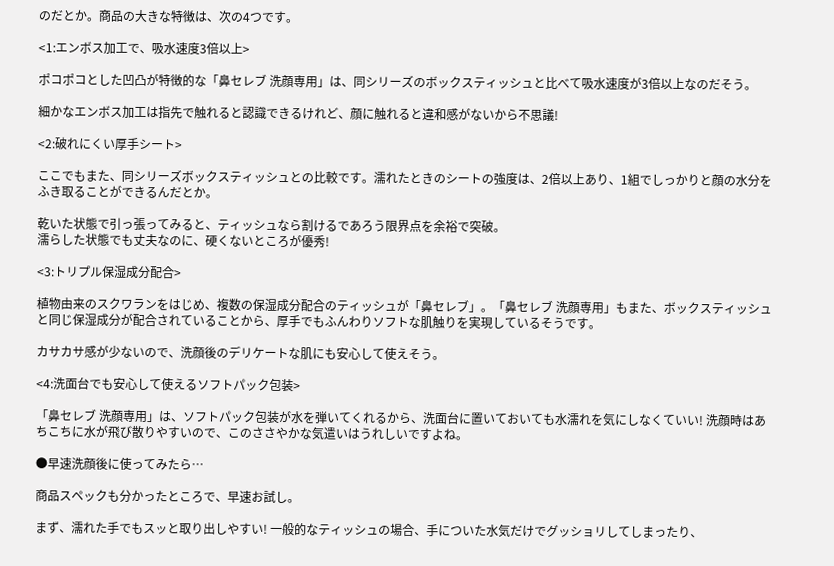のだとか。商品の大きな特徴は、次の4つです。

<1:エンボス加工で、吸水速度3倍以上>

ポコポコとした凹凸が特徴的な「鼻セレブ 洗顔専用」は、同シリーズのボックスティッシュと比べて吸水速度が3倍以上なのだそう。

細かなエンボス加工は指先で触れると認識できるけれど、顔に触れると違和感がないから不思議!

<2:破れにくい厚手シート>

ここでもまた、同シリーズボックスティッシュとの比較です。濡れたときのシートの強度は、2倍以上あり、1組でしっかりと顔の水分をふき取ることができるんだとか。

乾いた状態で引っ張ってみると、ティッシュなら割けるであろう限界点を余裕で突破。
濡らした状態でも丈夫なのに、硬くないところが優秀!

<3:トリプル保湿成分配合>

植物由来のスクワランをはじめ、複数の保湿成分配合のティッシュが「鼻セレブ」。「鼻セレブ 洗顔専用」もまた、ボックスティッシュと同じ保湿成分が配合されていることから、厚手でもふんわりソフトな肌触りを実現しているそうです。

カサカサ感が少ないので、洗顔後のデリケートな肌にも安心して使えそう。

<4:洗面台でも安心して使えるソフトパック包装>

「鼻セレブ 洗顔専用」は、ソフトパック包装が水を弾いてくれるから、洗面台に置いておいても水濡れを気にしなくていい! 洗顔時はあちこちに水が飛び散りやすいので、このささやかな気遣いはうれしいですよね。

●早速洗顔後に使ってみたら…

商品スペックも分かったところで、早速お試し。

まず、濡れた手でもスッと取り出しやすい! 一般的なティッシュの場合、手についた水気だけでグッショリしてしまったり、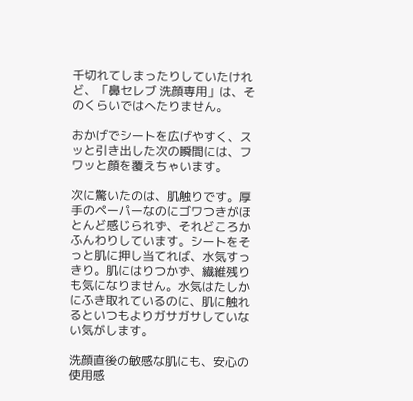千切れてしまったりしていたけれど、「鼻セレブ 洗顔専用」は、そのくらいではへたりません。

おかげでシートを広げやすく、スッと引き出した次の瞬間には、フワッと顔を覆えちゃいます。

次に驚いたのは、肌触りです。厚手のペーパーなのにゴワつきがほとんど感じられず、それどころかふんわりしています。シートをそっと肌に押し当てれば、水気すっきり。肌にはりつかず、繊維残りも気になりません。水気はたしかにふき取れているのに、肌に触れるといつもよりガサガサしていない気がします。

洗顔直後の敏感な肌にも、安心の使用感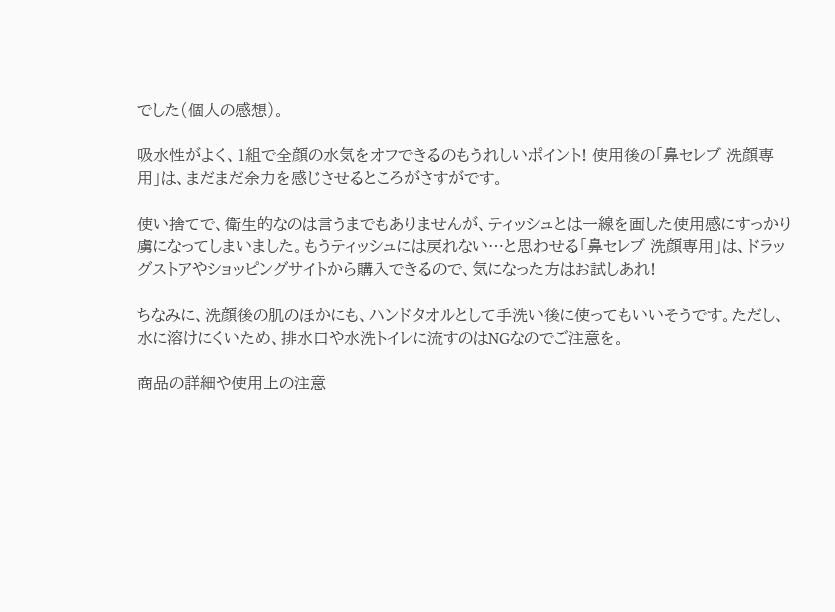でした(個人の感想)。

吸水性がよく、1組で全顔の水気をオフできるのもうれしいポイント! 使用後の「鼻セレブ 洗顔専用」は、まだまだ余力を感じさせるところがさすがです。

使い捨てで、衛生的なのは言うまでもありませんが、ティッシュとは一線を画した使用感にすっかり虜になってしまいました。もうティッシュには戻れない…と思わせる「鼻セレブ 洗顔専用」は、ドラッグストアやショッピングサイトから購入できるので、気になった方はお試しあれ!

ちなみに、洗顔後の肌のほかにも、ハンドタオルとして手洗い後に使ってもいいそうです。ただし、水に溶けにくいため、排水口や水洗トイレに流すのはNGなのでご注意を。

商品の詳細や使用上の注意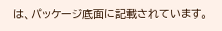は、パッケージ底面に記載されています。